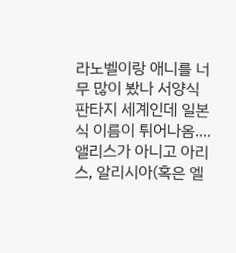라노벨이랑 애니를 너무 많이 봤나 서양식 판타지 세계인데 일본식 이름이 튀어나옴....
앨리스가 아니고 아리스, 알리시아(혹은 엘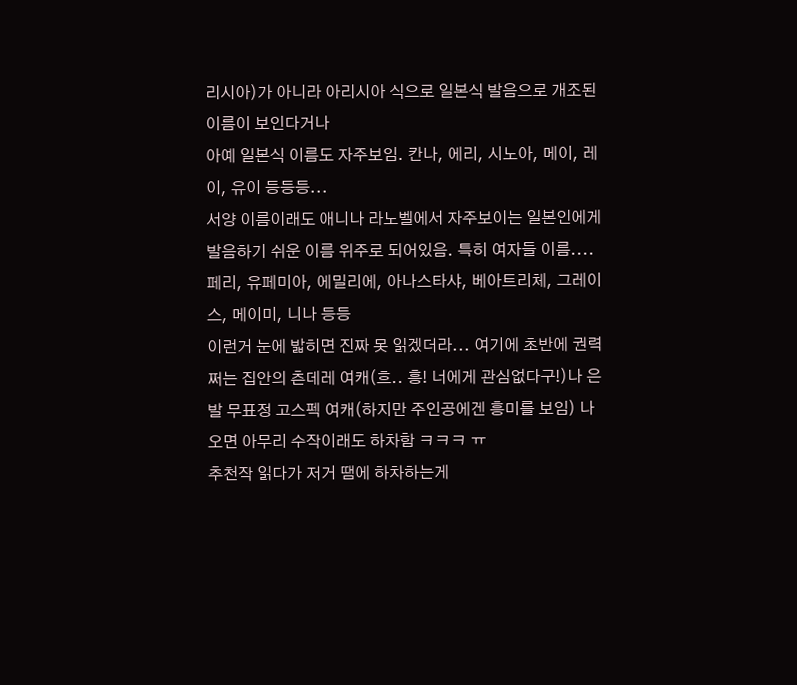리시아)가 아니라 아리시아 식으로 일본식 발음으로 개조된 이름이 보인다거나
아예 일본식 이름도 자주보임. 칸나, 에리, 시노아, 메이, 레이, 유이 등등등...
서양 이름이래도 애니나 라노벨에서 자주보이는 일본인에게 발음하기 쉬운 이름 위주로 되어있음. 특히 여자들 이름....
페리, 유페미아, 에밀리에, 아나스타샤, 베아트리체, 그레이스, 메이미, 니나 등등
이런거 눈에 밟히면 진짜 못 읽겠더라... 여기에 초반에 권력쩌는 집안의 츤데레 여캐(흐.. 흥! 너에게 관심없다구!)나 은발 무표정 고스펙 여캐(하지만 주인공에겐 흥미를 보임) 나오면 아무리 수작이래도 하차함 ㅋㅋㅋ ㅠ
추천작 읽다가 저거 땜에 하차하는게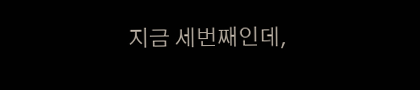지금 세번째인데,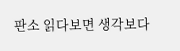판소 읽다보면 생각보다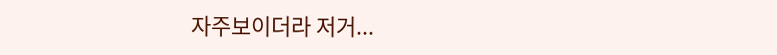자주보이더라 저거...